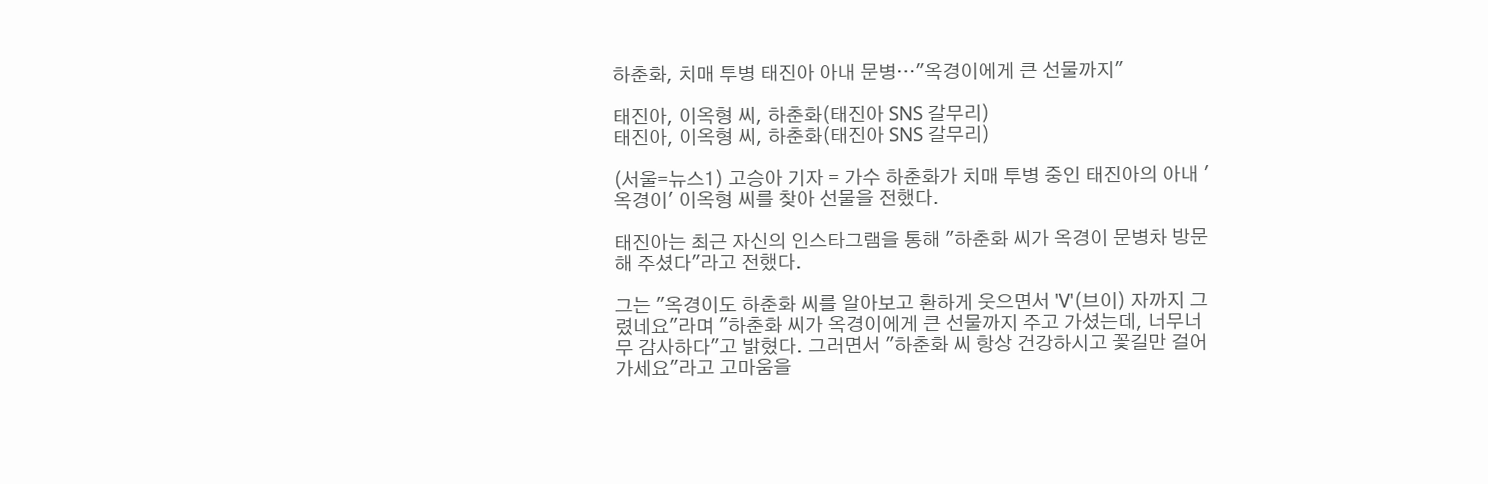하춘화, 치매 투병 태진아 아내 문병…"옥경이에게 큰 선물까지"

태진아, 이옥형 씨, 하춘화(태진아 SNS 갈무리)
태진아, 이옥형 씨, 하춘화(태진아 SNS 갈무리)

(서울=뉴스1) 고승아 기자 = 가수 하춘화가 치매 투병 중인 태진아의 아내 '옥경이' 이옥형 씨를 찾아 선물을 전했다.

태진아는 최근 자신의 인스타그램을 통해 "하춘화 씨가 옥경이 문병차 방문해 주셨다"라고 전했다.

그는 "옥경이도 하춘화 씨를 알아보고 환하게 웃으면서 'V'(브이) 자까지 그렸네요"라며 "하춘화 씨가 옥경이에게 큰 선물까지 주고 가셨는데, 너무너무 감사하다"고 밝혔다. 그러면서 "하춘화 씨 항상 건강하시고 꽃길만 걸어가세요"라고 고마움을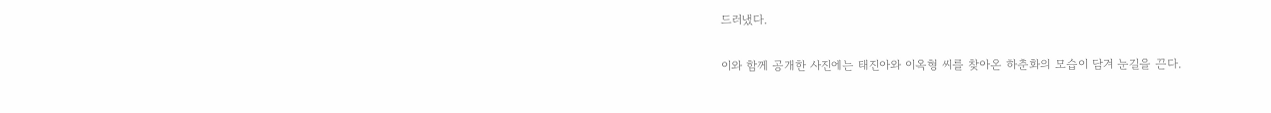드러냈다.

이와 함께 공개한 사진에는 태진아와 이옥형 씨를 찾아온 하춘화의 모습이 담겨 눈길을 끈다.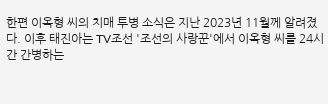한편 이옥형 씨의 치매 투병 소식은 지난 2023년 11월께 알려졌다. 이후 태진아는 TV조선 '조선의 사랑꾼'에서 이옥형 씨를 24시간 간병하는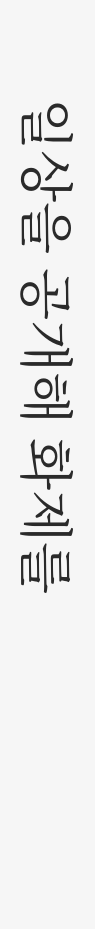일상을 공개해 화제를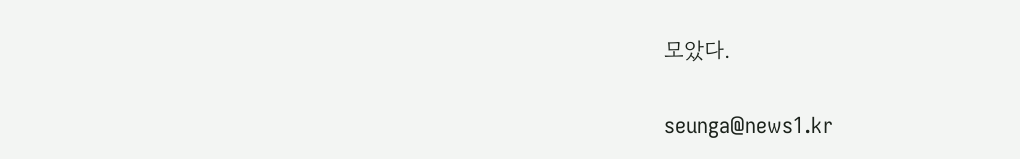모았다.

seunga@news1.kr